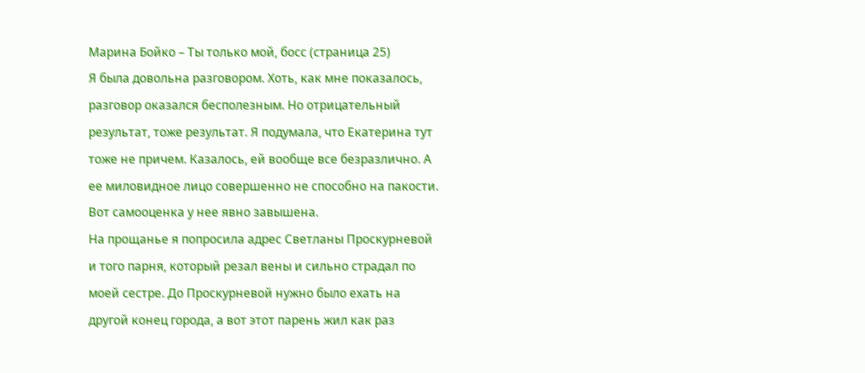Марина Бойко – Ты только мой, босс (страница 25)
Я была довольна разговором. Хоть, как мне показалось, разговор оказался бесполезным. Но отрицательный результат, тоже результат. Я подумала, что Екатерина тут тоже не причем. Казалось, ей вообще все безразлично. А ее миловидное лицо совершенно не способно на пакости. Вот самооценка у нее явно завышена.
На прощанье я попросила адрес Светланы Проскурневой и того парня, который резал вены и сильно страдал по моей сестре. До Проскурневой нужно было ехать на другой конец города, а вот этот парень жил как раз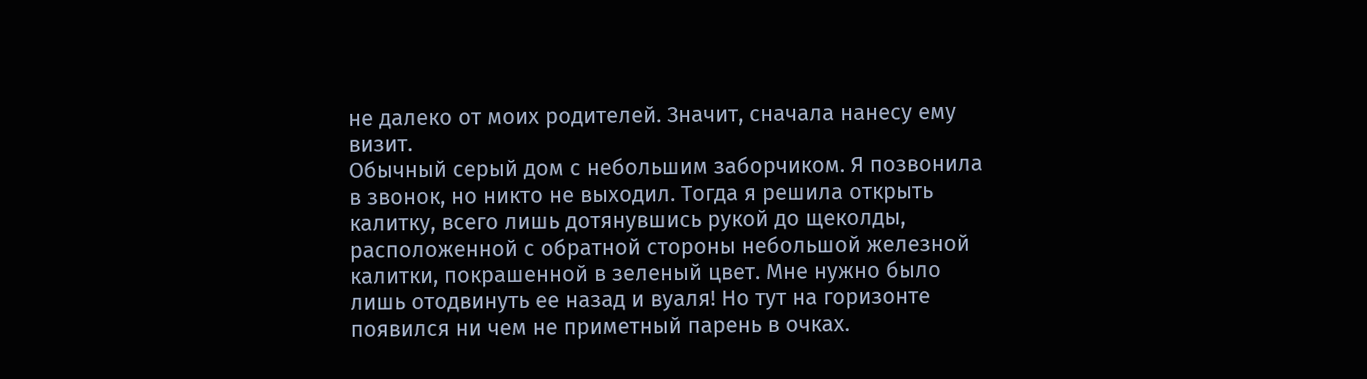не далеко от моих родителей. Значит, сначала нанесу ему визит.
Обычный серый дом с небольшим заборчиком. Я позвонила в звонок, но никто не выходил. Тогда я решила открыть калитку, всего лишь дотянувшись рукой до щеколды, расположенной с обратной стороны небольшой железной калитки, покрашенной в зеленый цвет. Мне нужно было лишь отодвинуть ее назад и вуаля! Но тут на горизонте появился ни чем не приметный парень в очках.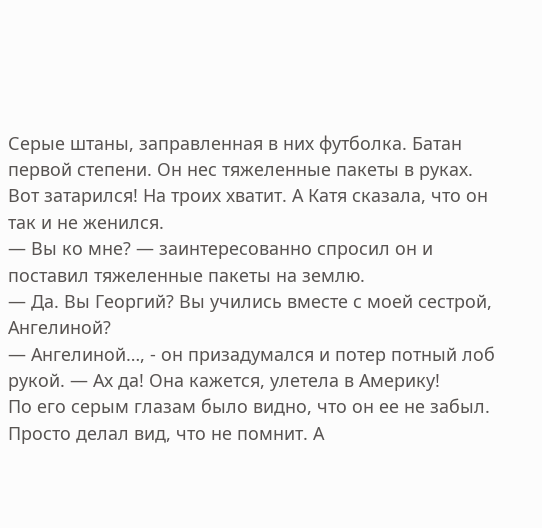Серые штаны, заправленная в них футболка. Батан первой степени. Он нес тяжеленные пакеты в руках. Вот затарился! На троих хватит. А Катя сказала, что он так и не женился.
— Вы ко мне? — заинтересованно спросил он и поставил тяжеленные пакеты на землю.
— Да. Вы Георгий? Вы учились вместе с моей сестрой, Ангелиной?
— Ангелиной…, - он призадумался и потер потный лоб рукой. — Ах да! Она кажется, улетела в Америку!
По его серым глазам было видно, что он ее не забыл. Просто делал вид, что не помнит. А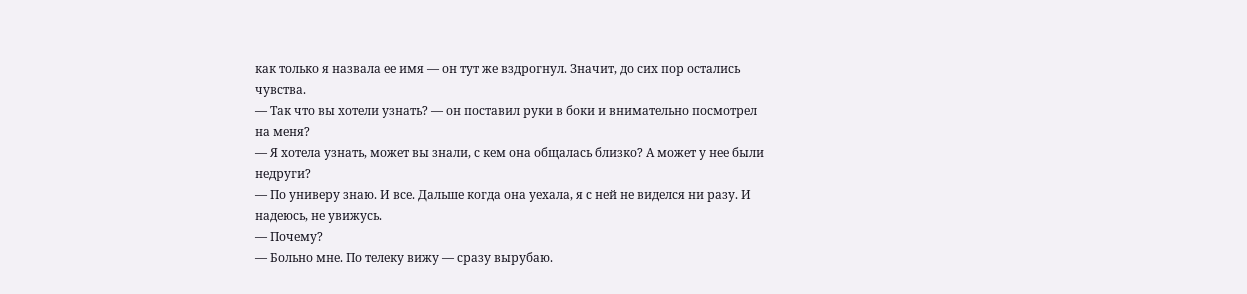как только я назвала ее имя — он тут же вздрогнул. Значит, до сих пор остались чувства.
— Так что вы хотели узнать? — он поставил руки в боки и внимательно посмотрел на меня?
— Я хотела узнать, может вы знали, с кем она общалась близко? А может у нее были недруги?
— По универу знаю. И все. Дальше когда она уехала, я с ней не виделся ни разу. И надеюсь, не увижусь.
— Почему?
— Больно мне. По телеку вижу — сразу вырубаю.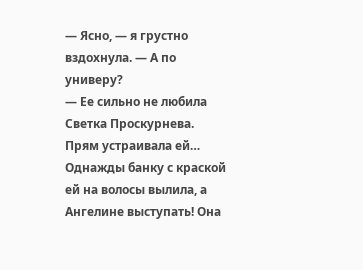— Ясно, — я грустно вздохнула. — А по универу?
— Ее сильно не любила Светка Проскурнева. Прям устраивала ей… Однажды банку с краской ей на волосы вылила, а Ангелине выступать! Она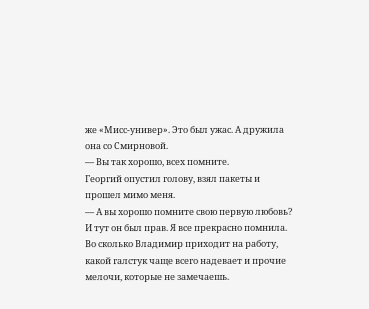же «Мисс-универ». Это был ужас. А дружила она со Смирновой.
— Вы так хорошо, всех помните.
Георгий опустил голову, взял пакеты и прошел мимо меня.
— А вы хорошо помните свою первую любовь?
И тут он был прав. Я все прекрасно помнила. Во сколько Владимир приходит на работу, какой галстук чаще всего надевает и прочие мелочи, которые не замечаешь.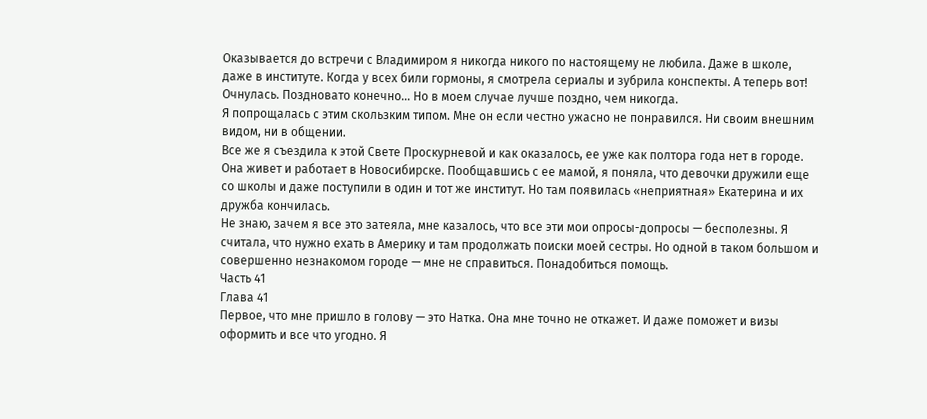Оказывается до встречи с Владимиром я никогда никого по настоящему не любила. Даже в школе, даже в институте. Когда у всех били гормоны, я смотрела сериалы и зубрила конспекты. А теперь вот! Очнулась. Поздновато конечно… Но в моем случае лучше поздно, чем никогда.
Я попрощалась с этим скользким типом. Мне он если честно ужасно не понравился. Ни своим внешним видом, ни в общении.
Все же я съездила к этой Свете Проскурневой и как оказалось, ее уже как полтора года нет в городе. Она живет и работает в Новосибирске. Пообщавшись с ее мамой, я поняла, что девочки дружили еще со школы и даже поступили в один и тот же институт. Но там появилась «неприятная» Екатерина и их дружба кончилась.
Не знаю, зачем я все это затеяла, мне казалось, что все эти мои опросы-допросы — бесполезны. Я считала, что нужно ехать в Америку и там продолжать поиски моей сестры. Но одной в таком большом и совершенно незнакомом городе — мне не справиться. Понадобиться помощь.
Часть 41
Глава 41
Первое, что мне пришло в голову — это Натка. Она мне точно не откажет. И даже поможет и визы оформить и все что угодно. Я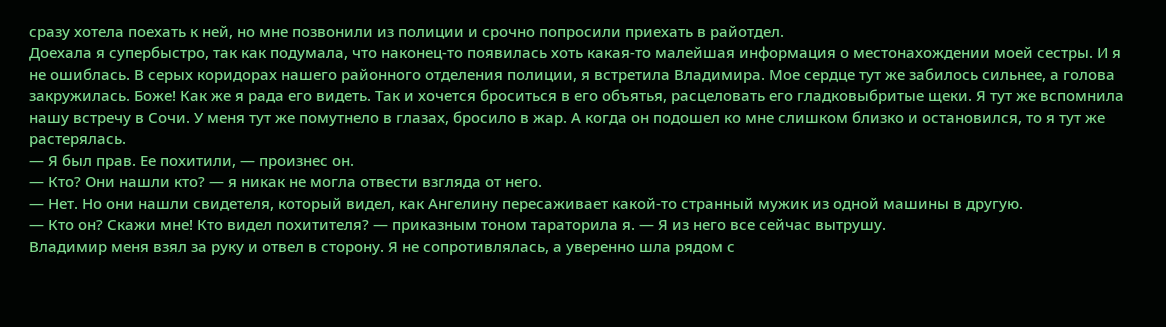сразу хотела поехать к ней, но мне позвонили из полиции и срочно попросили приехать в райотдел.
Доехала я супербыстро, так как подумала, что наконец-то появилась хоть какая-то малейшая информация о местонахождении моей сестры. И я не ошиблась. В серых коридорах нашего районного отделения полиции, я встретила Владимира. Мое сердце тут же забилось сильнее, а голова закружилась. Боже! Как же я рада его видеть. Так и хочется броситься в его объятья, расцеловать его гладковыбритые щеки. Я тут же вспомнила нашу встречу в Сочи. У меня тут же помутнело в глазах, бросило в жар. А когда он подошел ко мне слишком близко и остановился, то я тут же растерялась.
— Я был прав. Ее похитили, — произнес он.
— Кто? Они нашли кто? — я никак не могла отвести взгляда от него.
— Нет. Но они нашли свидетеля, который видел, как Ангелину пересаживает какой-то странный мужик из одной машины в другую.
— Кто он? Скажи мне! Кто видел похитителя? — приказным тоном тараторила я. — Я из него все сейчас вытрушу.
Владимир меня взял за руку и отвел в сторону. Я не сопротивлялась, а уверенно шла рядом с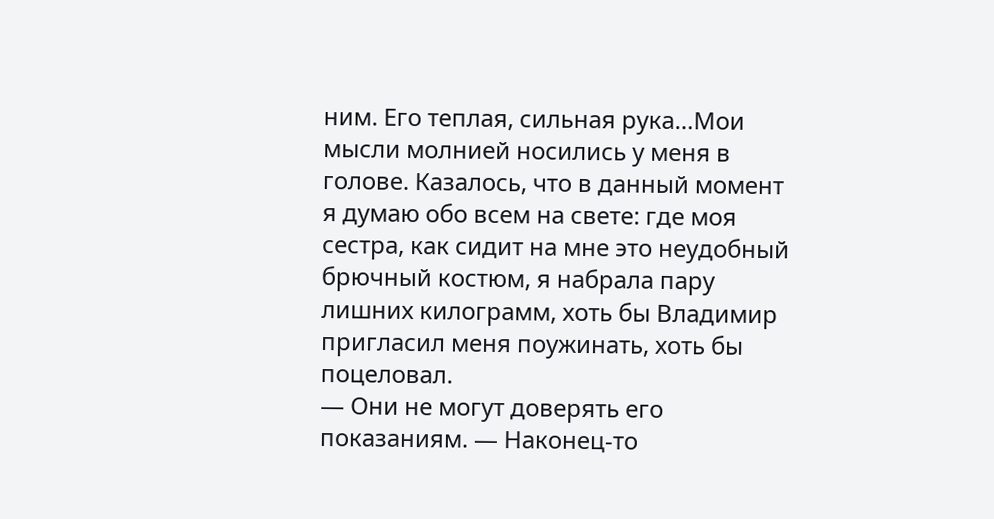ним. Его теплая, сильная рука…Мои мысли молнией носились у меня в голове. Казалось, что в данный момент я думаю обо всем на свете: где моя сестра, как сидит на мне это неудобный брючный костюм, я набрала пару лишних килограмм, хоть бы Владимир пригласил меня поужинать, хоть бы поцеловал.
— Они не могут доверять его показаниям. — Наконец-то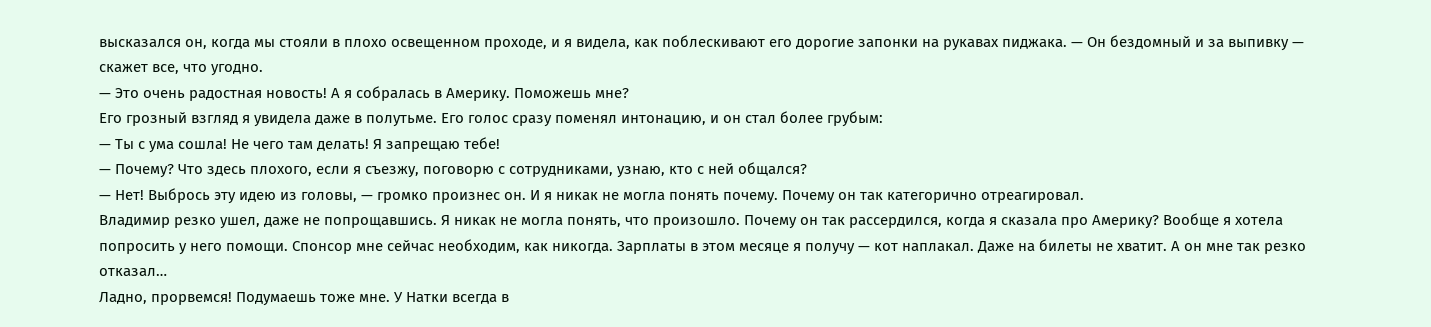высказался он, когда мы стояли в плохо освещенном проходе, и я видела, как поблескивают его дорогие запонки на рукавах пиджака. — Он бездомный и за выпивку — скажет все, что угодно.
— Это очень радостная новость! А я собралась в Америку. Поможешь мне?
Его грозный взгляд я увидела даже в полутьме. Его голос сразу поменял интонацию, и он стал более грубым:
— Ты с ума сошла! Не чего там делать! Я запрещаю тебе!
— Почему? Что здесь плохого, если я съезжу, поговорю с сотрудниками, узнаю, кто с ней общался?
— Нет! Выбрось эту идею из головы, — громко произнес он. И я никак не могла понять почему. Почему он так категорично отреагировал.
Владимир резко ушел, даже не попрощавшись. Я никак не могла понять, что произошло. Почему он так рассердился, когда я сказала про Америку? Вообще я хотела попросить у него помощи. Спонсор мне сейчас необходим, как никогда. Зарплаты в этом месяце я получу — кот наплакал. Даже на билеты не хватит. А он мне так резко отказал…
Ладно, прорвемся! Подумаешь тоже мне. У Натки всегда в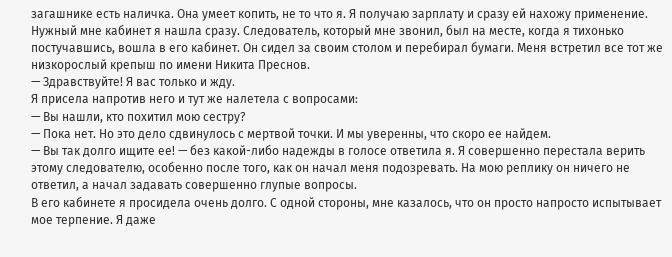загашнике есть наличка. Она умеет копить, не то что я. Я получаю зарплату и сразу ей нахожу применение.
Нужный мне кабинет я нашла сразу. Следователь, который мне звонил, был на месте, когда я тихонько постучавшись, вошла в его кабинет. Он сидел за своим столом и перебирал бумаги. Меня встретил все тот же низкорослый крепыш по имени Никита Преснов.
— Здравствуйте! Я вас только и жду.
Я присела напротив него и тут же налетела с вопросами:
— Вы нашли, кто похитил мою сестру?
— Пока нет. Но это дело сдвинулось с мертвой точки. И мы уверенны, что скоро ее найдем.
— Вы так долго ищите ее! — без какой-либо надежды в голосе ответила я. Я совершенно перестала верить этому следователю, особенно после того, как он начал меня подозревать. На мою реплику он ничего не ответил, а начал задавать совершенно глупые вопросы.
В его кабинете я просидела очень долго. С одной стороны, мне казалось, что он просто напросто испытывает мое терпение. Я даже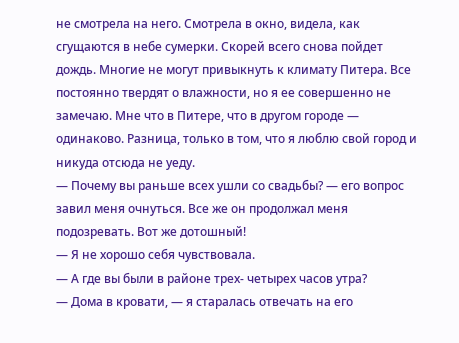не смотрела на него. Смотрела в окно, видела, как сгущаются в небе сумерки. Скорей всего снова пойдет дождь. Многие не могут привыкнуть к климату Питера. Все постоянно твердят о влажности, но я ее совершенно не замечаю. Мне что в Питере, что в другом городе — одинаково. Разница, только в том, что я люблю свой город и никуда отсюда не уеду.
— Почему вы раньше всех ушли со свадьбы? — его вопрос завил меня очнуться. Все же он продолжал меня подозревать. Вот же дотошный!
— Я не хорошо себя чувствовала.
— А где вы были в районе трех- четырех часов утра?
— Дома в кровати, — я старалась отвечать на его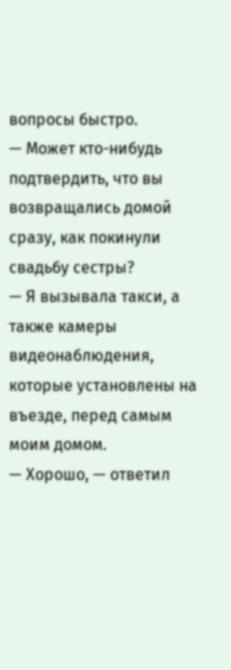вопросы быстро.
— Может кто-нибудь подтвердить, что вы возвращались домой сразу, как покинули свадьбу сестры?
— Я вызывала такси, а также камеры видеонаблюдения, которые установлены на въезде, перед самым моим домом.
— Хорошо, — ответил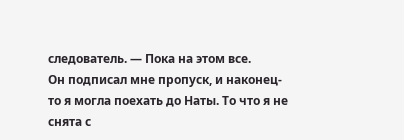следователь. — Пока на этом все.
Он подписал мне пропуск, и наконец-то я могла поехать до Наты. То что я не снята с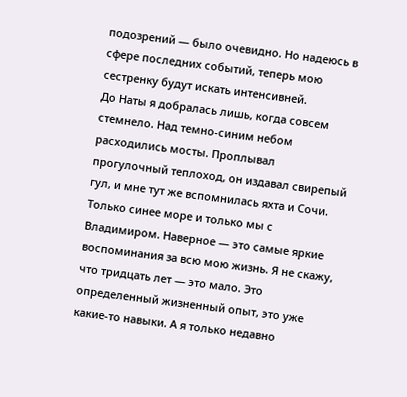подозрений — было очевидно. Но надеюсь в сфере последних событий, теперь мою сестренку будут искать интенсивней.
До Наты я добралась лишь, когда совсем стемнело. Над темно-синим небом расходились мосты. Проплывал прогулочный теплоход, он издавал свирепый гул, и мне тут же вспомнилась яхта и Сочи. Только синее море и только мы с Владимиром. Наверное — это самые яркие воспоминания за всю мою жизнь. Я не скажу, что тридцать лет — это мало. Это определенный жизненный опыт, это уже какие-то навыки. А я только недавно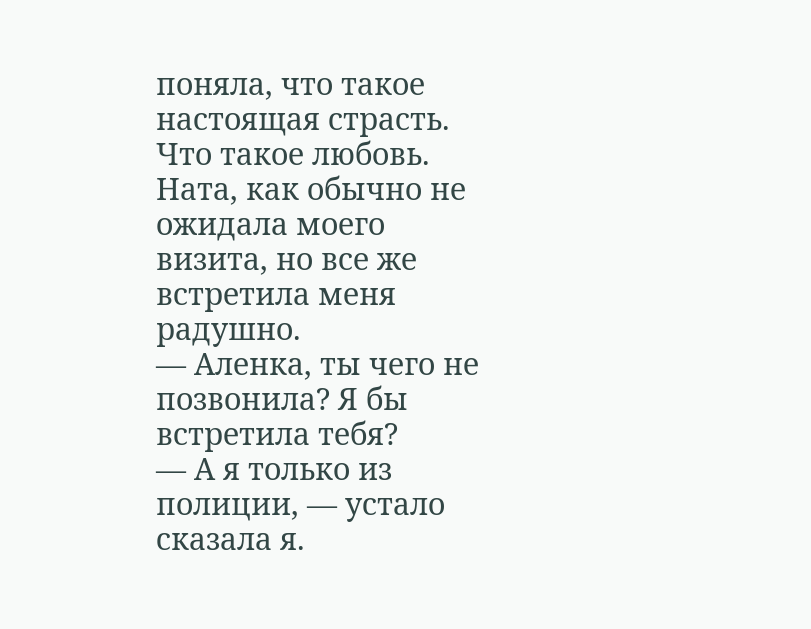поняла, что такое настоящая страсть. Что такое любовь.
Ната, как обычно не ожидала моего визита, но все же встретила меня радушно.
— Аленка, ты чего не позвонила? Я бы встретила тебя?
— А я только из полиции, — устало сказала я.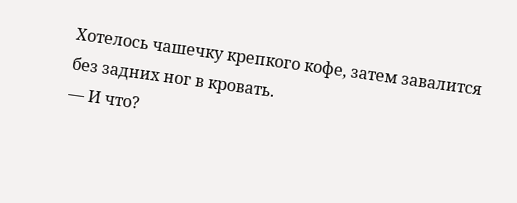Хотелось чашечку крепкого кофе, затем завалится без задних ног в кровать.
— И что?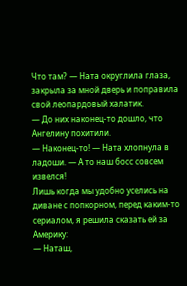Что там? — Ната округлила глаза, закрыла за мной дверь и поправила свой леопардовый халатик.
— До них наконец-то дошло, что Ангелину похитили.
— Наконец-то! — Ната хлопнула в ладоши. — А то наш босс совсем извелся!
Лишь когда мы удобно уселись на диване с попкорном, перед каким-то сериалом, я решила сказать ей за Америку:
— Наташ,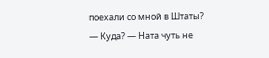поехали со мной в Штаты?
— Куда? — Ната чуть не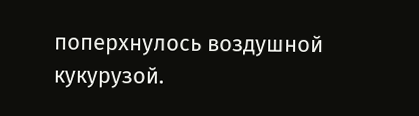поперхнулось воздушной кукурузой.